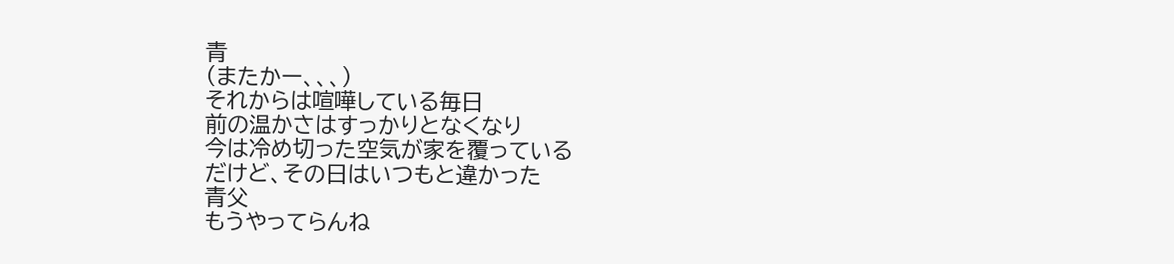青
(またかー、、、)
それからは喧嘩している毎日
前の温かさはすっかりとなくなり
今は冷め切った空気が家を覆っている
だけど、その日はいつもと違かった
青父
もうやってらんね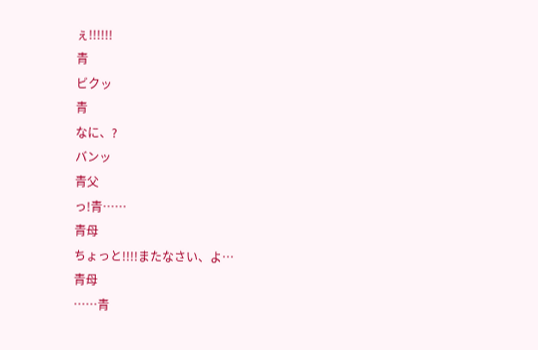ぇ!!!!!!
青
ビクッ
青
なに、?
バンッ
青父
っ!青……
青母
ちょっと!!!!またなさい、よ…
青母
……青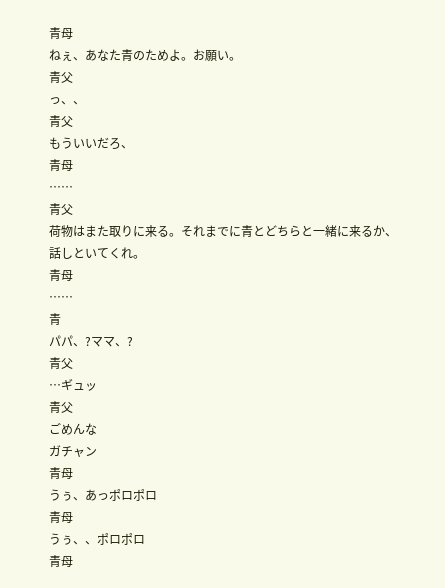青母
ねぇ、あなた青のためよ。お願い。
青父
っ、、
青父
もういいだろ、
青母
……
青父
荷物はまた取りに来る。それまでに青とどちらと一緒に来るか、話しといてくれ。
青母
……
青
パパ、?ママ、?
青父
…ギュッ
青父
ごめんな
ガチャン
青母
うぅ、あっポロポロ
青母
うぅ、、ポロポロ
青母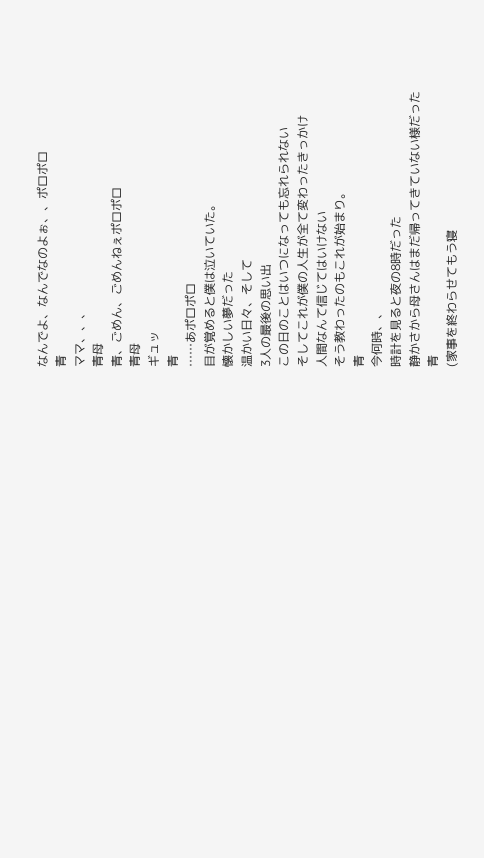なんでよ、なんでなのよぉ、、ポロポロ
青
ママ、、、
青母
青、ごめん、ごめんねぇポロポロ
青母
ギュッ
青
……あポロポロ
目が覚めると僕は泣いていた。
懐かしい夢だった
温かい日々、そして
3人の最後の思い出
この日のことはいつになっても忘れられない
そしてこれが僕の人生が全て変わったきっかけ
人間なんて信じてはいけない
そう教わったのもこれが始まり。
青
今何時、、
時計を見ると夜の8時だった
静かさから母さんはまだ帰ってきていない様だった
青
(家事を終わらせてもう寝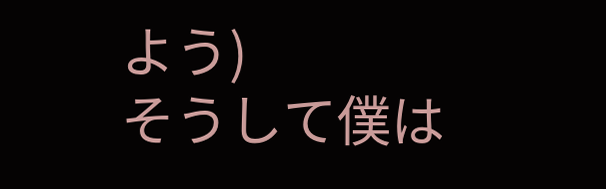よう)
そうして僕は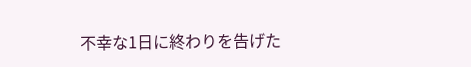不幸な1日に終わりを告げた